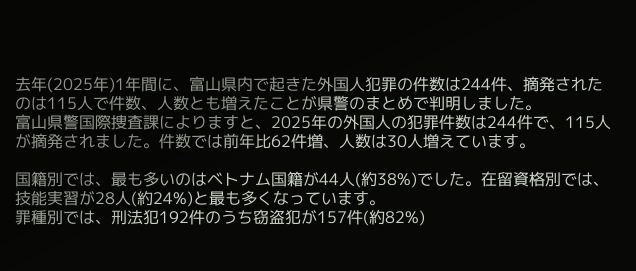去年(2025年)1年間に、富山県内で起きた外国人犯罪の件数は244件、摘発されたのは115人で件数、人数とも増えたことが県警のまとめで判明しました。
富山県警国際捜査課によりますと、2025年の外国人の犯罪件数は244件で、115人が摘発されました。件数では前年比62件増、人数は30人増えています。

国籍別では、最も多いのはベトナム国籍が44人(約38%)でした。在留資格別では、技能実習が28人(約24%)と最も多くなっています。
罪種別では、刑法犯192件のうち窃盗犯が157件(約82%)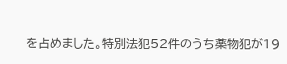を占めました。特別法犯52件のうち薬物犯が19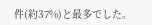件(約37%)と最多でした。